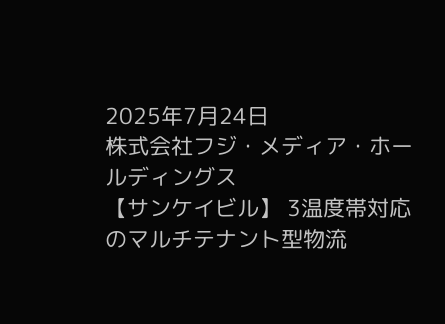2025年7月24日
株式会社フジ・メディア・ホールディングス
【サンケイビル】 3温度帯対応のマルチテナント型物流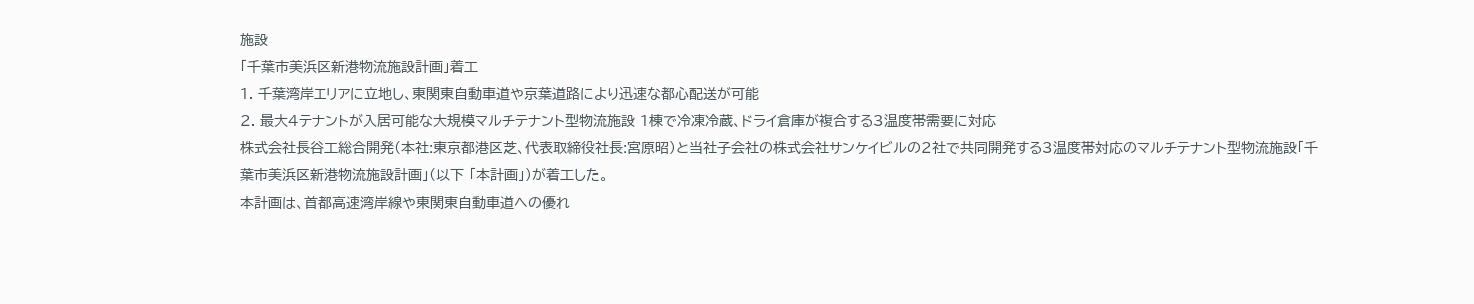施設
「千葉市美浜区新港物流施設計画」着工
1. 千葉湾岸エリアに立地し、東関東自動車道や京葉道路により迅速な都心配送が可能
2. 最大4テナントが入居可能な大規模マルチテナント型物流施設 1棟で冷凍冷蔵、ドライ倉庫が複合する3温度帯需要に対応
株式会社長谷工総合開発(本社:東京都港区芝、代表取締役社長:宮原昭)と当社子会社の株式会社サンケイビルの2社で共同開発する3温度帯対応のマルチテナント型物流施設「千葉市美浜区新港物流施設計画」(以下 「本計画」)が着工した。
本計画は、首都高速湾岸線や東関東自動車道への優れ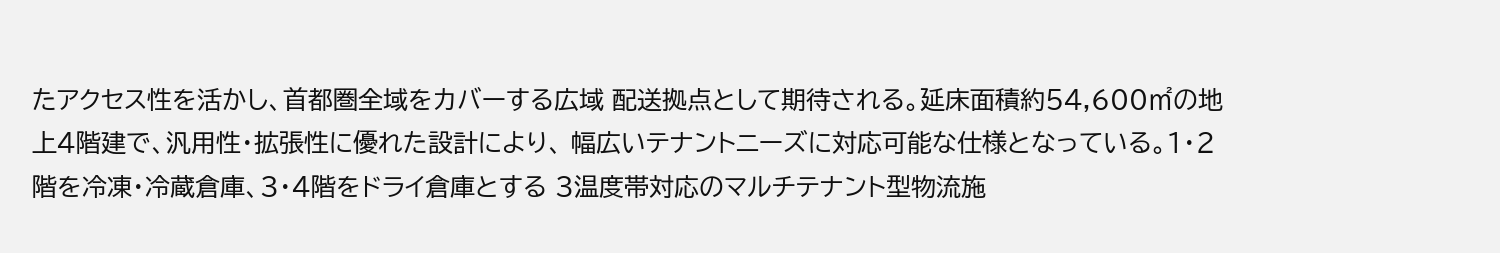たアクセス性を活かし、首都圏全域をカバーする広域 配送拠点として期待される。延床面積約54,600㎡の地上4階建で、汎用性・拡張性に優れた設計により、 幅広いテナントニーズに対応可能な仕様となっている。1・2階を冷凍・冷蔵倉庫、3・4階をドライ倉庫とする 3温度帯対応のマルチテナント型物流施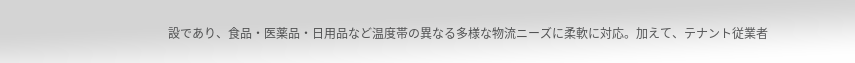設であり、食品・医薬品・日用品など温度帯の異なる多様な物流ニーズに柔軟に対応。加えて、テナント従業者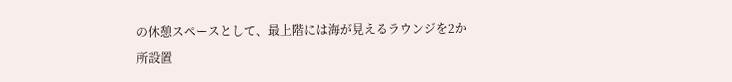の休憩スペースとして、最上階には海が見えるラウンジを2か所設置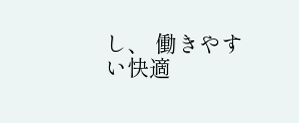し、 働きやすい快適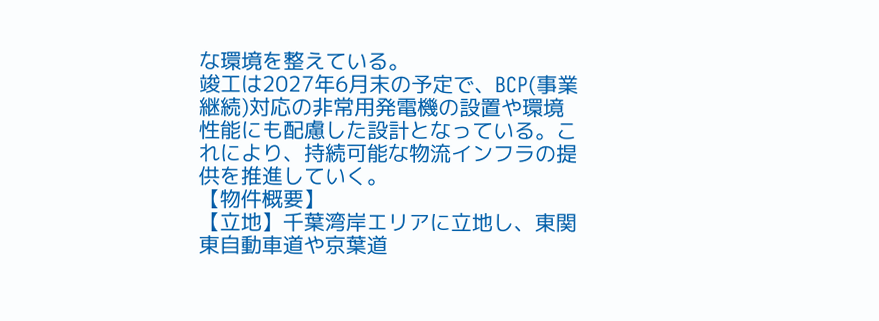な環境を整えている。
竣工は2027年6月末の予定で、BCP(事業継続)対応の非常用発電機の設置や環境性能にも配慮した設計となっている。これにより、持続可能な物流インフラの提供を推進していく。
【物件概要】
【立地】千葉湾岸エリアに立地し、東関東自動車道や京葉道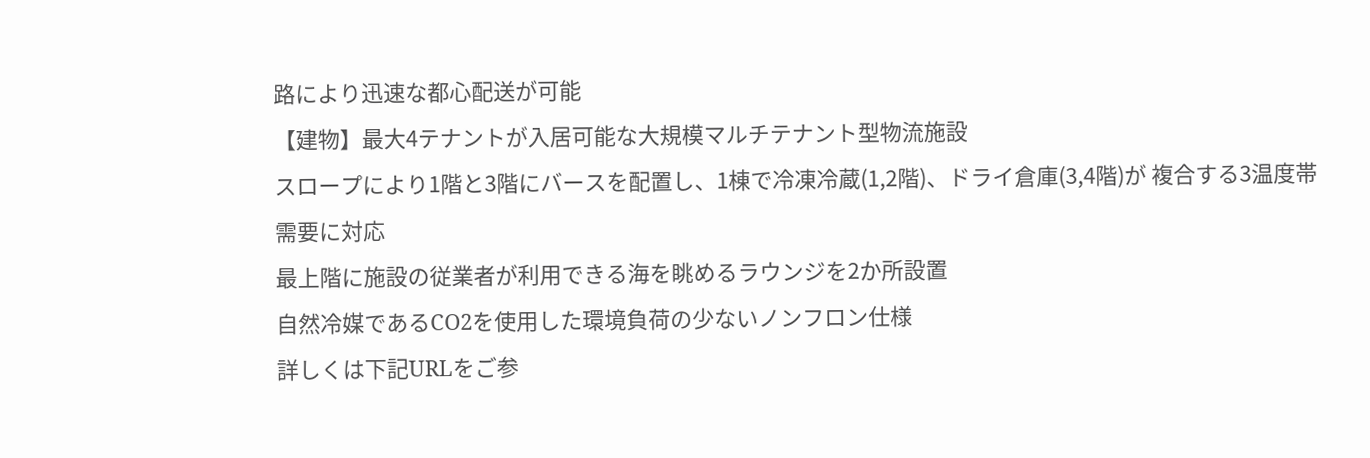路により迅速な都心配送が可能
【建物】最大4テナントが入居可能な大規模マルチテナント型物流施設
スロープにより1階と3階にバースを配置し、1棟で冷凍冷蔵(1,2階)、ドライ倉庫(3,4階)が 複合する3温度帯需要に対応
最上階に施設の従業者が利用できる海を眺めるラウンジを2か所設置
自然冷媒であるCO2を使用した環境負荷の少ないノンフロン仕様
詳しくは下記URLをご参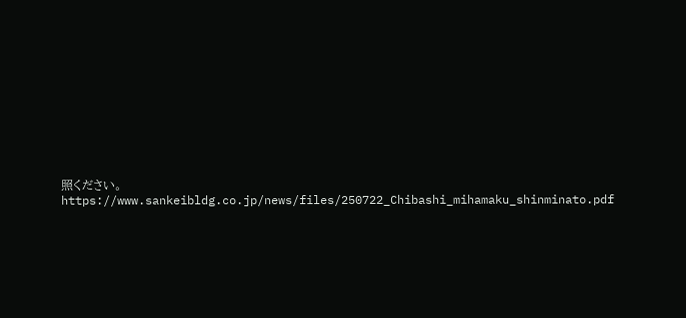照ください。
https://www.sankeibldg.co.jp/news/files/250722_Chibashi_mihamaku_shinminato.pdf